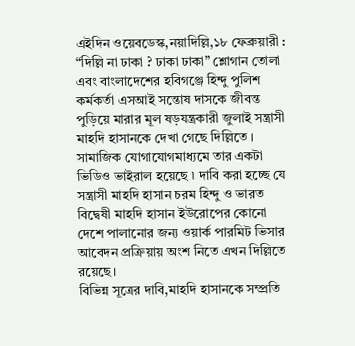এইদিন ওয়েবডেস্ক,নয়াদিল্লি,১৮ ফেব্রুয়ারী : “দিল্লি না ঢাকা ? ঢাকা ঢাকা” শ্লোগান তোলা এবং বাংলাদেশের হবিগঞ্জে হিন্দু পুলিশ কর্মকর্তা এসআই সন্তোষ দাসকে জীবন্ত পুড়িয়ে মারার মূল ষড়যন্ত্রকারী জুলাই সন্ত্রাসী মাহদি হাসানকে দেখা গেছে দিল্লিতে । সামাজিক যোগাযোগমাধ্যমে তার একটা ভিডিও ভাইরাল হয়েছে ৷ দাবি করা হচ্ছে যে সন্ত্রাসী মাহদি হাসান চরম হিন্দু ও ভারত বিদ্বেষী মাহদি হাসান ইউরোপের কোনো দেশে পালানোর জন্য ওয়ার্ক পারমিট ভিসার আবেদন প্রক্রিয়ায় অংশ নিতে এখন দিল্লিতে রয়েছে।
বিভিন্ন সূত্রের দাবি,মাহদি হাসানকে সম্প্রতি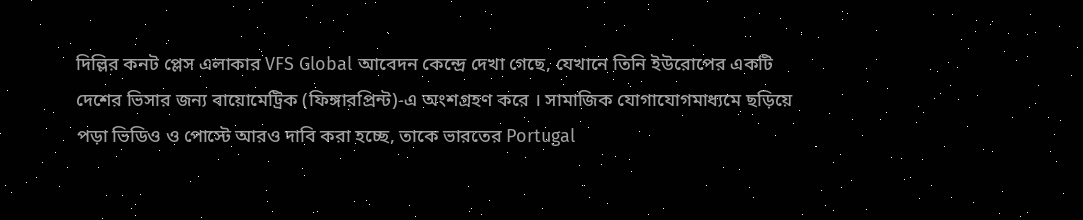দিল্লির কনট প্লেস এলাকার VFS Global আবেদন কেন্দ্রে দেখা গেছে, যেখানে তিনি ইউরোপের একটি দেশের ভিসার জন্য বায়োমেট্রিক (ফিঙ্গারপ্রিন্ট)-এ অংশগ্রহণ করে । সামাজিক যোগাযোগমাধ্যমে ছড়িয়ে পড়া ভিডিও ও পোস্টে আরও দাবি করা হচ্ছে, তাকে ভারতের Portugal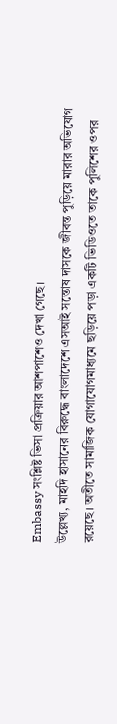Embassy সংশ্লিষ্ট ভিসা প্রক্রিয়ার আশপাশেও দেখা গেছে।
উল্লেখ্য, মাহদি হাসানের বিরুদ্ধে বাংলাদেশে এসআই সন্তোষ দাসকে জীবন্ত পুড়িয়ে মারার অভিযোগ রয়েছে। অতীতে সামাজিক যোগাযোগমাধ্যমে ছড়িয়ে পড়া একটি ভিডিওতে তাকে পুলিশের ওপর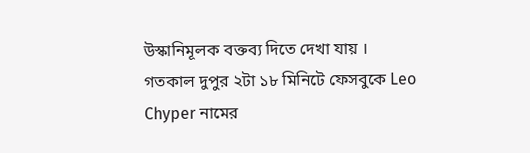উস্কানিমূলক বক্তব্য দিতে দেখা যায় । গতকাল দুপুর ২টা ১৮ মিনিটে ফেসবুকে Leo Chyper নামের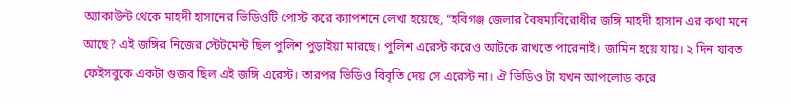অ্যাকাউন্ট থেকে মাহদী হাসানের ভিডিওটি পোস্ট করে ক্যাপশনে লেখা হয়েছে, “হবিগঞ্জ জেলার বৈষম্যবিরোধীর জঙ্গি মাহদী হাসান এর কথা মনে আছে? এই জঙ্গির নিজের স্টেটমেন্ট ছিল পুলিশ পুড়াইয়া মারছে। পুলিশ এরেস্ট করেও আটকে রাখতে পারেনাই। জামিন হয়ে যায়। ২ দিন যাবত ফেইসবুকে একটা গুজব ছিল এই জঙ্গি এরেস্ট। তারপর ভিডিও বিবৃতি দেয় সে এরেস্ট না। ঐ ভিডিও টা যখন আপলোড করে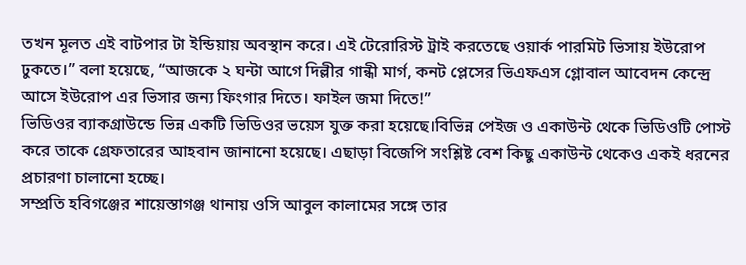তখন মূলত এই বাটপার টা ইন্ডিয়ায় অবস্থান করে। এই টেরোরিস্ট ট্রাই করতেছে ওয়ার্ক পারমিট ভিসায় ইউরোপ ঢুকতে।” বলা হয়েছে, “আজকে ২ ঘন্টা আগে দিল্লীর গান্ধী মার্গ, কনট প্লেসের ভিএফএস গ্লোবাল আবেদন কেন্দ্রে আসে ইউরোপ এর ভিসার জন্য ফিংগার দিতে। ফাইল জমা দিতে!”
ভিডিওর ব্যাকগ্রাউন্ডে ভিন্ন একটি ভিডিওর ভয়েস যুক্ত করা হয়েছে।বিভিন্ন পেইজ ও একাউন্ট থেকে ভিডিওটি পোস্ট করে তাকে গ্রেফতারের আহবান জানানো হয়েছে। এছাড়া বিজেপি সংশ্লিষ্ট বেশ কিছু একাউন্ট থেকেও একই ধরনের প্রচারণা চালানো হচ্ছে।
সম্প্রতি হবিগঞ্জের শায়েস্তাগঞ্জ থানায় ওসি আবুল কালামের সঙ্গে তার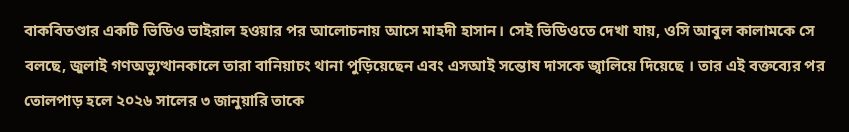বাকবিতণ্ডার একটি ভিডিও ভাইরাল হওয়ার পর আলোচনায় আসে মাহদী হাসান। সেই ভিডিওতে দেখা যায়, ওসি আবুল কালামকে সে বলছে, জুলাই গণঅভ্যুত্থানকালে তারা বানিয়াচং থানা পুড়িয়েছেন এবং এসআই সন্তোষ দাসকে জ্বালিয়ে দিয়েছে । তার এই বক্তব্যের পর তোলপাড় হলে ২০২৬ সালের ৩ জানুয়ারি তাকে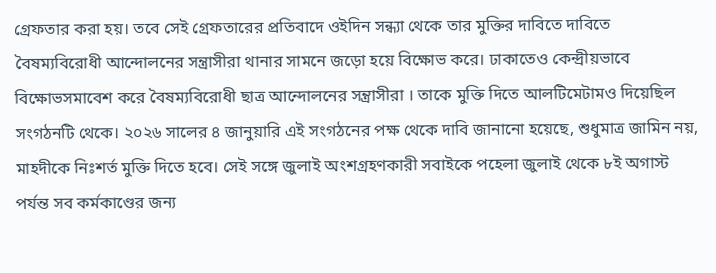গ্রেফতার করা হয়। তবে সেই গ্রেফতারের প্রতিবাদে ওইদিন সন্ধ্যা থেকে তার মুক্তির দাবিতে দাবিতে বৈষম্যবিরোধী আন্দোলনের সন্ত্রাসীরা থানার সামনে জড়ো হয়ে বিক্ষোভ করে। ঢাকাতেও কেন্দ্রীয়ভাবে বিক্ষোভসমাবেশ করে বৈষম্যবিরোধী ছাত্র আন্দোলনের সন্ত্রাসীরা । তাকে মুক্তি দিতে আলটিমেটামও দিয়েছিল সংগঠনটি থেকে। ২০২৬ সালের ৪ জানুয়ারি এই সংগঠনের পক্ষ থেকে দাবি জানানো হয়েছে, শুধুমাত্র জামিন নয়, মাহদীকে নিঃশর্ত মুক্তি দিতে হবে। সেই সঙ্গে জুলাই অংশগ্রহণকারী সবাইকে পহেলা জুলাই থেকে ৮ই অগাস্ট পর্যন্ত সব কর্মকাণ্ডের জন্য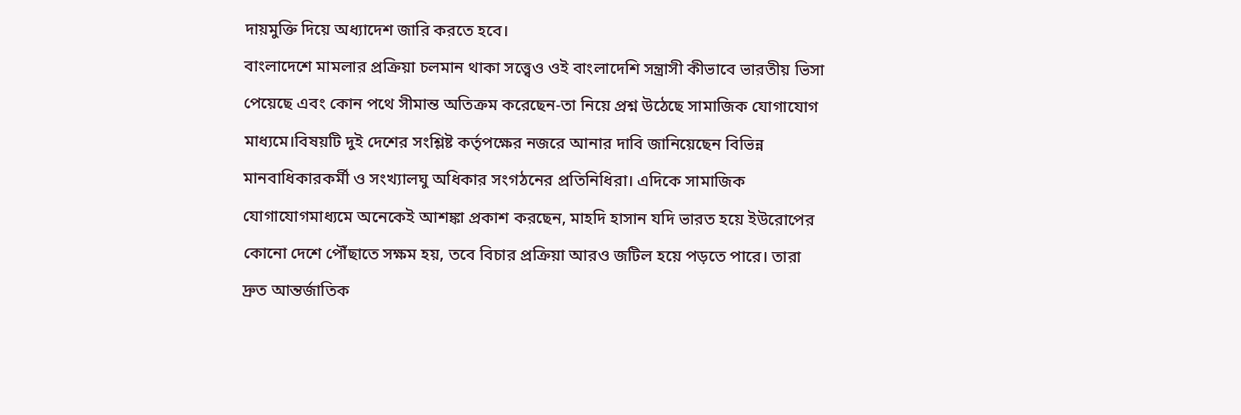দায়মুক্তি দিয়ে অধ্যাদেশ জারি করতে হবে।
বাংলাদেশে মামলার প্রক্রিয়া চলমান থাকা সত্ত্বেও ওই বাংলাদেশি সন্ত্রাসী কীভাবে ভারতীয় ভিসা পেয়েছে এবং কোন পথে সীমান্ত অতিক্রম করেছেন-তা নিয়ে প্রশ্ন উঠেছে সামাজিক যোগাযোগ মাধ্যমে।বিষয়টি দুই দেশের সংশ্লিষ্ট কর্তৃপক্ষের নজরে আনার দাবি জানিয়েছেন বিভিন্ন মানবাধিকারকর্মী ও সংখ্যালঘু অধিকার সংগঠনের প্রতিনিধিরা। এদিকে সামাজিক যোগাযোগমাধ্যমে অনেকেই আশঙ্কা প্রকাশ করছেন, মাহদি হাসান যদি ভারত হয়ে ইউরোপের কোনো দেশে পৌঁছাতে সক্ষম হয়, তবে বিচার প্রক্রিয়া আরও জটিল হয়ে পড়তে পারে। তারা দ্রুত আন্তর্জাতিক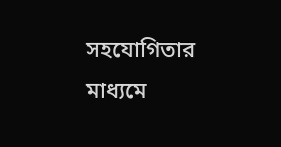সহযোগিতার মাধ্যমে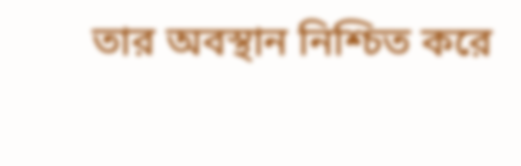তার অবস্থান নিশ্চিত করে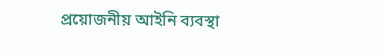প্রয়োজনীয় আইনি ব্যবস্থা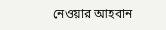নেওয়ার আহবান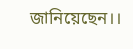জানিয়েছেন।।